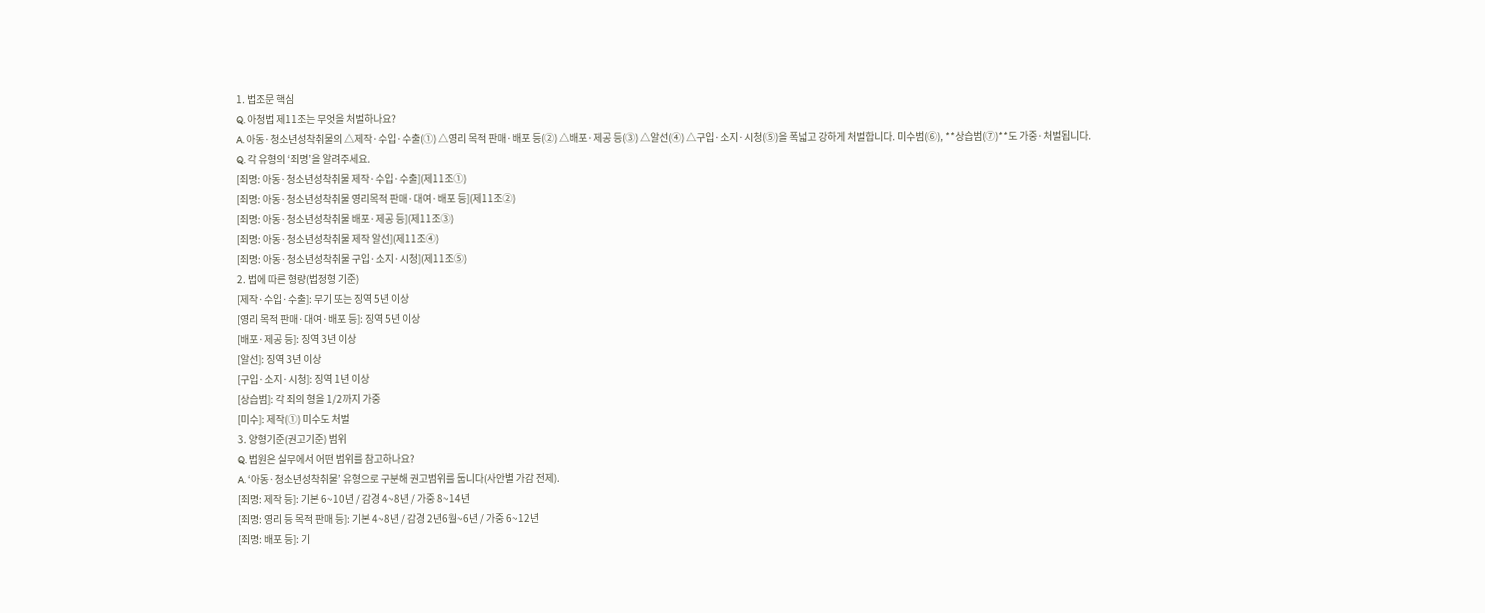1. 법조문 핵심
Q. 아청법 제11조는 무엇을 처벌하나요?
A. 아동·청소년성착취물의 △제작·수입·수출(①) △영리 목적 판매·배포 등(②) △배포·제공 등(③) △알선(④) △구입·소지·시청(⑤)을 폭넓고 강하게 처벌합니다. 미수범(⑥), **상습범(⑦)**도 가중·처벌됩니다.
Q. 각 유형의 ‘죄명’을 알려주세요.
[죄명: 아동·청소년성착취물 제작·수입·수출](제11조①)
[죄명: 아동·청소년성착취물 영리목적 판매·대여·배포 등](제11조②)
[죄명: 아동·청소년성착취물 배포·제공 등](제11조③)
[죄명: 아동·청소년성착취물 제작 알선](제11조④)
[죄명: 아동·청소년성착취물 구입·소지·시청](제11조⑤)
2. 법에 따른 형량(법정형 기준)
[제작·수입·수출]: 무기 또는 징역 5년 이상
[영리 목적 판매·대여·배포 등]: 징역 5년 이상
[배포·제공 등]: 징역 3년 이상
[알선]: 징역 3년 이상
[구입·소지·시청]: 징역 1년 이상
[상습범]: 각 죄의 형을 1/2까지 가중
[미수]: 제작(①) 미수도 처벌
3. 양형기준(권고기준) 범위
Q. 법원은 실무에서 어떤 범위를 참고하나요?
A. ‘아동·청소년성착취물’ 유형으로 구분해 권고범위를 둡니다(사안별 가감 전제).
[죄명: 제작 등]: 기본 6~10년 / 감경 4~8년 / 가중 8~14년
[죄명: 영리 등 목적 판매 등]: 기본 4~8년 / 감경 2년6월~6년 / 가중 6~12년
[죄명: 배포 등]: 기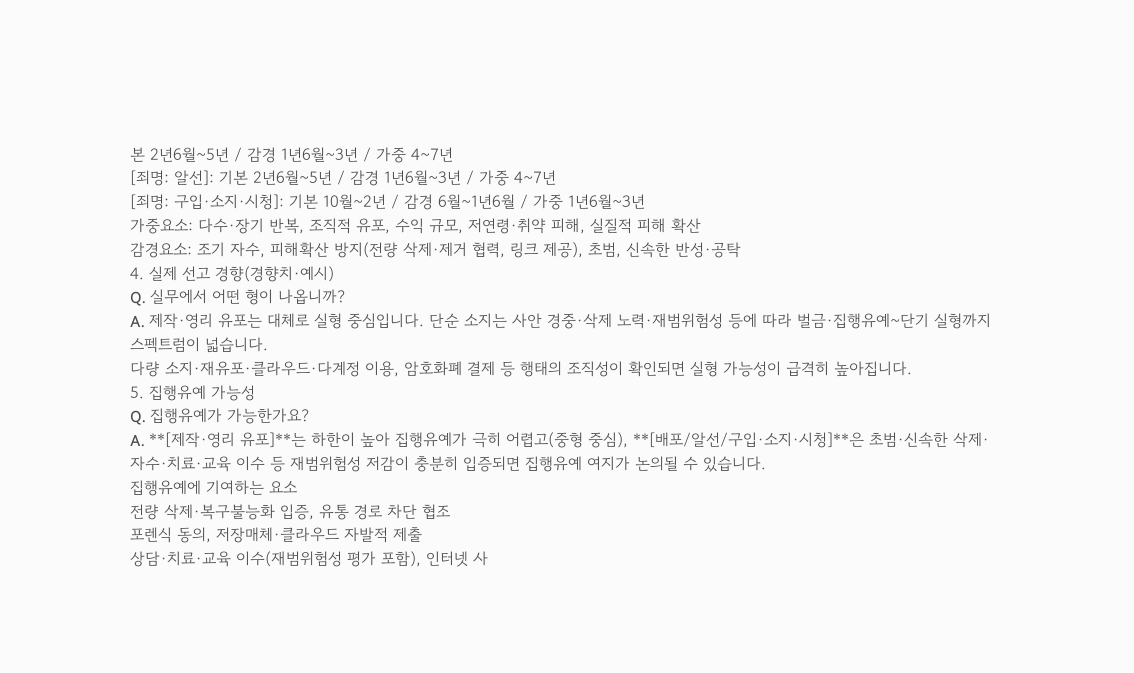본 2년6월~5년 / 감경 1년6월~3년 / 가중 4~7년
[죄명: 알선]: 기본 2년6월~5년 / 감경 1년6월~3년 / 가중 4~7년
[죄명: 구입·소지·시청]: 기본 10월~2년 / 감경 6월~1년6월 / 가중 1년6월~3년
가중요소: 다수·장기 반복, 조직적 유포, 수익 규모, 저연령·취약 피해, 실질적 피해 확산
감경요소: 조기 자수, 피해확산 방지(전량 삭제·제거 협력, 링크 제공), 초범, 신속한 반성·공탁
4. 실제 선고 경향(경향치·예시)
Q. 실무에서 어떤 형이 나옵니까?
A. 제작·영리 유포는 대체로 실형 중심입니다. 단순 소지는 사안 경중·삭제 노력·재범위험성 등에 따라 벌금·집행유예~단기 실형까지 스펙트럼이 넓습니다.
다량 소지·재유포·클라우드·다계정 이용, 암호화폐 결제 등 행태의 조직성이 확인되면 실형 가능성이 급격히 높아집니다.
5. 집행유예 가능성
Q. 집행유예가 가능한가요?
A. **[제작·영리 유포]**는 하한이 높아 집행유예가 극히 어렵고(중형 중심), **[배포/알선/구입·소지·시청]**은 초범·신속한 삭제·자수·치료·교육 이수 등 재범위험성 저감이 충분히 입증되면 집행유예 여지가 논의될 수 있습니다.
집행유예에 기여하는 요소
전량 삭제·복구불능화 입증, 유통 경로 차단 협조
포렌식 동의, 저장매체·클라우드 자발적 제출
상담·치료·교육 이수(재범위험성 평가 포함), 인터넷 사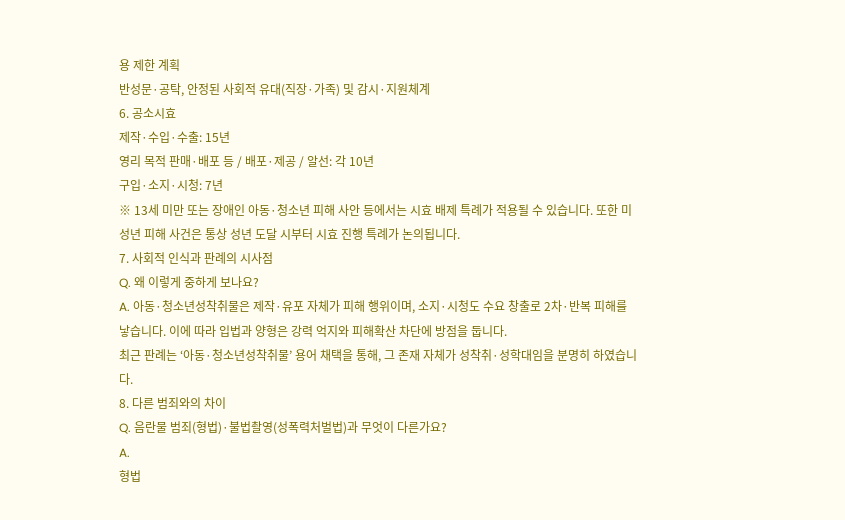용 제한 계획
반성문·공탁, 안정된 사회적 유대(직장·가족) 및 감시·지원체계
6. 공소시효
제작·수입·수출: 15년
영리 목적 판매·배포 등 / 배포·제공 / 알선: 각 10년
구입·소지·시청: 7년
※ 13세 미만 또는 장애인 아동·청소년 피해 사안 등에서는 시효 배제 특례가 적용될 수 있습니다. 또한 미성년 피해 사건은 통상 성년 도달 시부터 시효 진행 특례가 논의됩니다.
7. 사회적 인식과 판례의 시사점
Q. 왜 이렇게 중하게 보나요?
A. 아동·청소년성착취물은 제작·유포 자체가 피해 행위이며, 소지·시청도 수요 창출로 2차·반복 피해를 낳습니다. 이에 따라 입법과 양형은 강력 억지와 피해확산 차단에 방점을 둡니다.
최근 판례는 ‘아동·청소년성착취물’ 용어 채택을 통해, 그 존재 자체가 성착취·성학대임을 분명히 하였습니다.
8. 다른 범죄와의 차이
Q. 음란물 범죄(형법)·불법촬영(성폭력처벌법)과 무엇이 다른가요?
A.
형법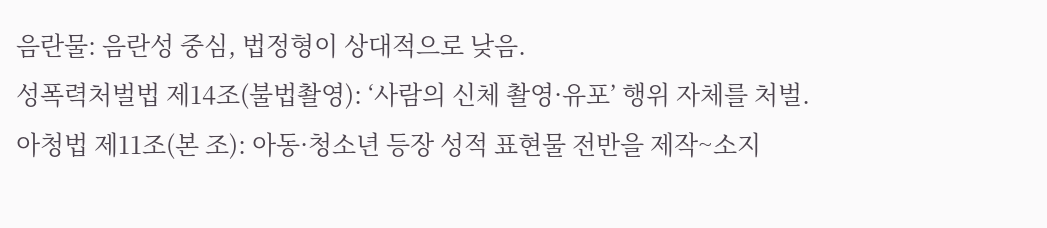음란물: 음란성 중심, 법정형이 상대적으로 낮음.
성폭력처벌법 제14조(불법촬영): ‘사람의 신체 촬영·유포’ 행위 자체를 처벌.
아청법 제11조(본 조): 아동·청소년 등장 성적 표현물 전반을 제작~소지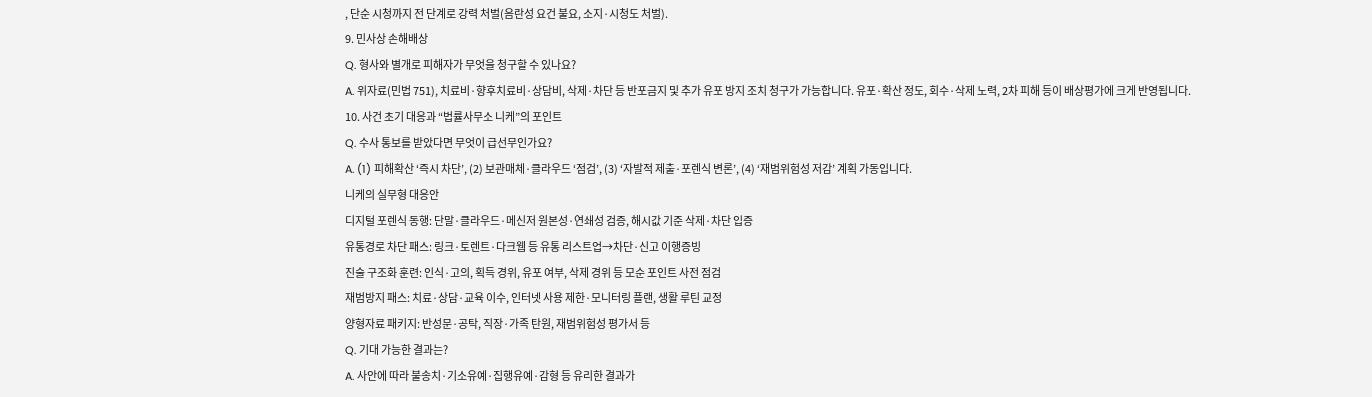, 단순 시청까지 전 단계로 강력 처벌(음란성 요건 불요, 소지·시청도 처벌).
9. 민사상 손해배상
Q. 형사와 별개로 피해자가 무엇을 청구할 수 있나요?
A. 위자료(민법 751), 치료비·향후치료비·상담비, 삭제·차단 등 반포금지 및 추가 유포 방지 조치 청구가 가능합니다. 유포·확산 정도, 회수·삭제 노력, 2차 피해 등이 배상평가에 크게 반영됩니다.
10. 사건 초기 대응과 “법률사무소 니케”의 포인트
Q. 수사 통보를 받았다면 무엇이 급선무인가요?
A. (1) 피해확산 ‘즉시 차단’, (2) 보관매체·클라우드 ‘점검’, (3) ‘자발적 제출·포렌식 변론’, (4) ‘재범위험성 저감’ 계획 가동입니다.
니케의 실무형 대응안
디지털 포렌식 동행: 단말·클라우드·메신저 원본성·연쇄성 검증, 해시값 기준 삭제·차단 입증
유통경로 차단 패스: 링크·토렌트·다크웹 등 유통 리스트업→차단·신고 이행증빙
진술 구조화 훈련: 인식·고의, 획득 경위, 유포 여부, 삭제 경위 등 모순 포인트 사전 점검
재범방지 패스: 치료·상담·교육 이수, 인터넷 사용 제한·모니터링 플랜, 생활 루틴 교정
양형자료 패키지: 반성문·공탁, 직장·가족 탄원, 재범위험성 평가서 등
Q. 기대 가능한 결과는?
A. 사안에 따라 불송치·기소유예·집행유예·감형 등 유리한 결과가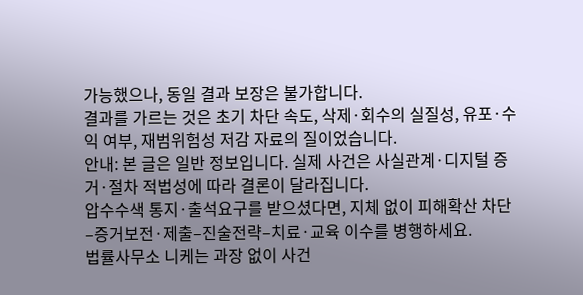가능했으나, 동일 결과 보장은 불가합니다.
결과를 가르는 것은 초기 차단 속도, 삭제·회수의 실질성, 유포·수익 여부, 재범위험성 저감 자료의 질이었습니다.
안내: 본 글은 일반 정보입니다. 실제 사건은 사실관계·디지털 증거·절차 적법성에 따라 결론이 달라집니다.
압수수색 통지·출석요구를 받으셨다면, 지체 없이 피해확산 차단–증거보전·제출–진술전략–치료·교육 이수를 병행하세요.
법률사무소 니케는 과장 없이 사건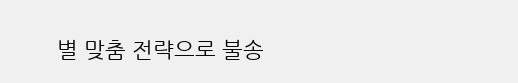별 맞춤 전략으로 불송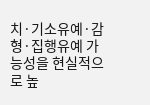치·기소유예·감형·집행유예 가능성을 현실적으로 높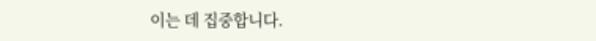이는 데 집중합니다.